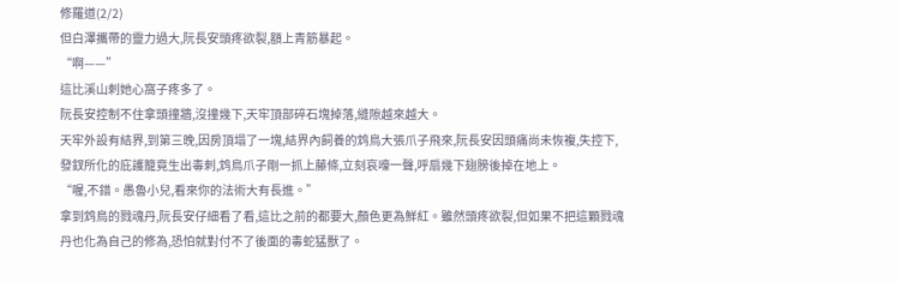修羅道(2/2)
但白澤攜帶的靈力過大,阮長安頭疼欲裂,額上青筋暴起。
“啊——”
這比溪山刺她心窩子疼多了。
阮長安控制不住拿頭撞牆,沒撞幾下,天牢頂部碎石塊掉落,縫隙越來越大。
天牢外設有結界,到第三晚,因房頂塌了一塊,結界內飼養的鸩鳥大張爪子飛來,阮長安因頭痛尚未恢複,失控下,發釵所化的庇護籠竟生出毒刺,鸩鳥爪子剛一抓上藤條,立刻哀嚎一聲,呼扇幾下翅膀後掉在地上。
“喔,不錯。愚魯小兒,看來你的法術大有長進。”
拿到鸩鳥的戮魂丹,阮長安仔細看了看,這比之前的都要大,顏色更為鮮紅。雖然頭疼欲裂,但如果不把這顆戮魂丹也化為自己的修為,恐怕就對付不了後面的毒蛇猛獸了。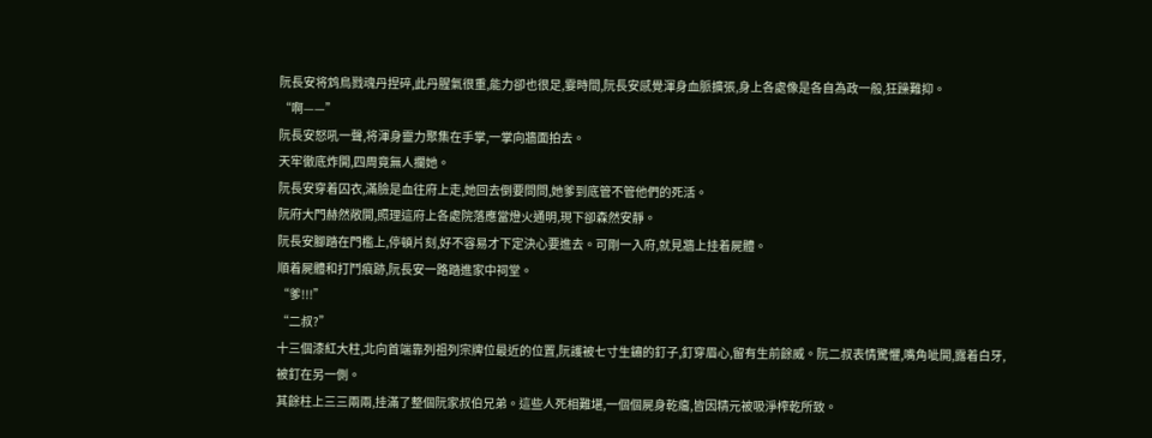阮長安将鸩鳥戮魂丹捏碎,此丹腥氣很重,能力卻也很足,霎時間,阮長安感覺渾身血脈擴張,身上各處像是各自為政一般,狂躁難抑。
“啊——”
阮長安怒吼一聲,将渾身靈力聚集在手掌,一掌向牆面拍去。
天牢徹底炸開,四周竟無人攔她。
阮長安穿着囚衣,滿臉是血往府上走,她回去倒要問問,她爹到底管不管他們的死活。
阮府大門赫然敞開,照理這府上各處院落應當燈火通明,現下卻森然安靜。
阮長安腳踏在門檻上,停頓片刻,好不容易才下定決心要進去。可剛一入府,就見牆上挂着屍體。
順着屍體和打鬥痕跡,阮長安一路踏進家中祠堂。
“爹!!!”
“二叔?”
十三個漆紅大柱,北向首端靠列祖列宗牌位最近的位置,阮護被七寸生鏽的釘子,釘穿眉心,留有生前餘威。阮二叔表情驚懼,嘴角呲開,露着白牙,被釘在另一側。
其餘柱上三三兩兩,挂滿了整個阮家叔伯兄弟。這些人死相難堪,一個個屍身乾癟,皆因精元被吸淨榨乾所致。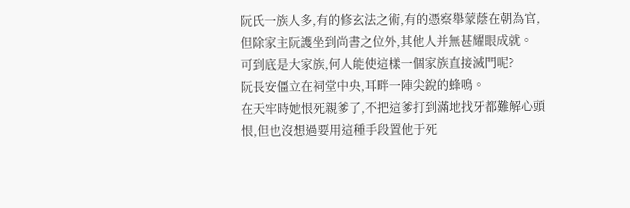阮氏一族人多,有的修玄法之術,有的憑察舉蒙蔭在朝為官,但除家主阮護坐到尚書之位外,其他人并無甚耀眼成就。
可到底是大家族,何人能使這樣一個家族直接滅門呢?
阮長安僵立在祠堂中央,耳畔一陣尖銳的蜂鳴。
在天牢時她恨死親爹了,不把這爹打到滿地找牙都難解心頭恨,但也沒想過要用這種手段置他于死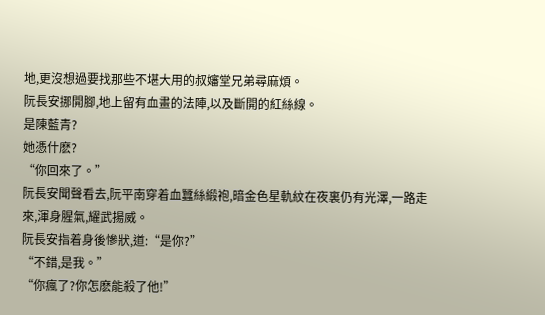地,更沒想過要找那些不堪大用的叔嬸堂兄弟尋麻煩。
阮長安挪開腳,地上留有血畫的法陣,以及斷開的紅絲線。
是陳藍青?
她憑什麽?
“你回來了。”
阮長安聞聲看去,阮平南穿着血蠶絲緞袍,暗金色星軌紋在夜裏仍有光澤,一路走來,渾身腥氣,耀武揚威。
阮長安指着身後慘狀,道:“是你?”
“不錯,是我。”
“你瘋了?你怎麽能殺了他!”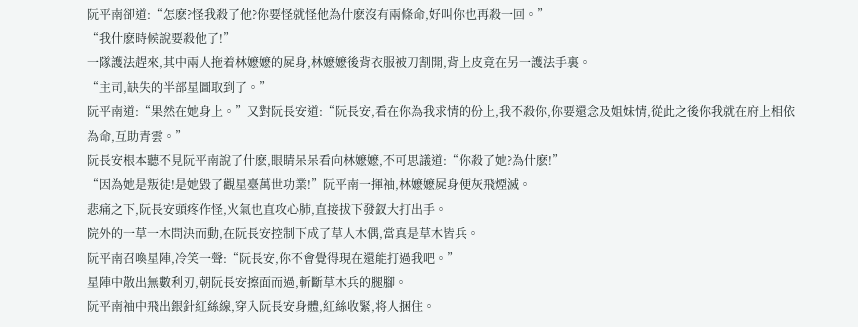阮平南卻道:“怎麽?怪我殺了他?你要怪就怪他為什麽沒有兩條命,好叫你也再殺一回。”
“我什麽時候說要殺他了!”
一隊護法趕來,其中兩人拖着林嬷嬷的屍身,林嬷嬷後背衣服被刀割開,背上皮竟在另一護法手裏。
“主司,缺失的半部星圖取到了。”
阮平南道:“果然在她身上。”又對阮長安道:“阮長安,看在你為我求情的份上,我不殺你,你要還念及姐妹情,從此之後你我就在府上相依為命,互助青雲。”
阮長安根本聽不見阮平南說了什麽,眼睛呆呆看向林嬷嬷,不可思議道:“你殺了她?為什麽!”
“因為她是叛徒!是她毀了觀星臺萬世功業!”阮平南一揮袖,林嬷嬷屍身便灰飛煙滅。
悲痛之下,阮長安頭疼作怪,火氣也直攻心肺,直接拔下發釵大打出手。
院外的一草一木問決而動,在阮長安控制下成了草人木偶,當真是草木皆兵。
阮平南召喚星陣,冷笑一聲:“阮長安,你不會覺得現在還能打過我吧。”
星陣中散出無數利刃,朝阮長安擦面而過,斬斷草木兵的腿腳。
阮平南袖中飛出銀針紅絲線,穿入阮長安身體,紅絲收緊,将人捆住。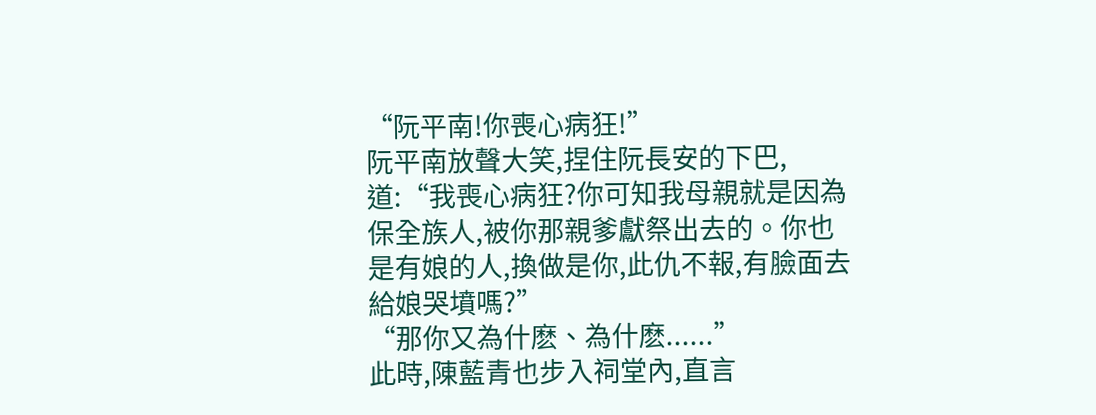“阮平南!你喪心病狂!”
阮平南放聲大笑,捏住阮長安的下巴,道:“我喪心病狂?你可知我母親就是因為保全族人,被你那親爹獻祭出去的。你也是有娘的人,換做是你,此仇不報,有臉面去給娘哭墳嗎?”
“那你又為什麽、為什麽......”
此時,陳藍青也步入祠堂內,直言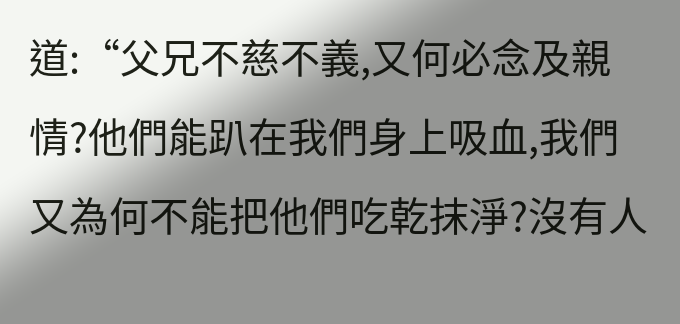道:“父兄不慈不義,又何必念及親情?他們能趴在我們身上吸血,我們又為何不能把他們吃乾抹淨?沒有人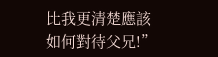比我更清楚應該如何對待父兄!”